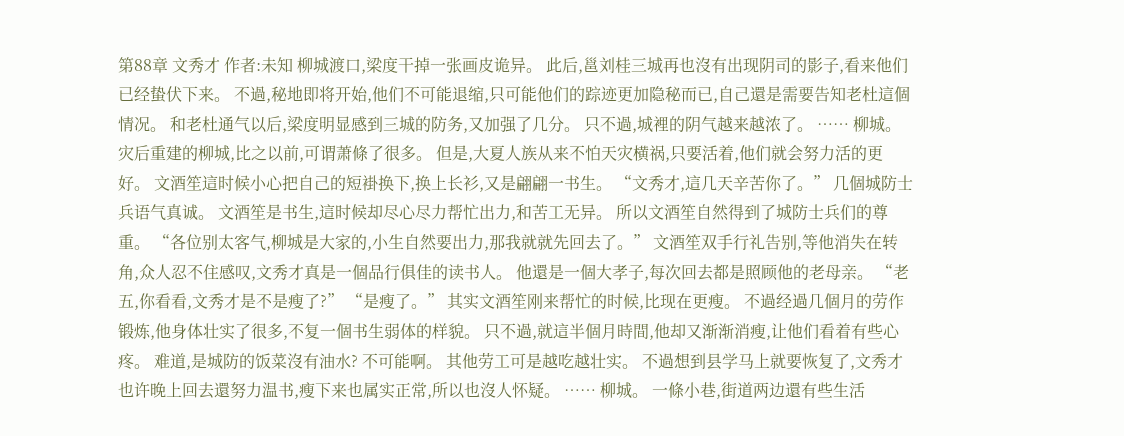第88章 文秀才 作者:未知 柳城渡口,梁度干掉一张画皮诡异。 此后,邕刘桂三城再也沒有出现阴司的影子,看来他们已经蛰伏下来。 不過,秘地即将开始,他们不可能退缩,只可能他们的踪迹更加隐秘而已,自己還是需要告知老杜這個情况。 和老杜通气以后,梁度明显感到三城的防务,又加强了几分。 只不過,城裡的阴气越来越浓了。 …… 柳城。 灾后重建的柳城,比之以前,可谓萧條了很多。 但是,大夏人族从来不怕天灾横祸,只要活着,他们就会努力活的更好。 文酒笙這时候小心把自己的短褂换下,换上长衫,又是翩翩一书生。 “文秀才,這几天辛苦你了。” 几個城防士兵语气真诚。 文酒笙是书生,這时候却尽心尽力帮忙出力,和苦工无异。 所以文酒笙自然得到了城防士兵们的尊重。 “各位别太客气,柳城是大家的,小生自然要出力,那我就就先回去了。” 文酒笙双手行礼告别,等他消失在转角,众人忍不住感叹,文秀才真是一個品行俱佳的读书人。 他還是一個大孝子,每次回去都是照顾他的老母亲。 “老五,你看看,文秀才是不是瘦了?” “是瘦了。” 其实文酒笙刚来帮忙的时候,比现在更瘦。 不過经過几個月的劳作锻炼,他身体壮实了很多,不复一個书生弱体的样貌。 只不過,就這半個月時間,他却又渐渐消瘦,让他们看着有些心疼。 难道,是城防的饭菜沒有油水? 不可能啊。 其他劳工可是越吃越壮实。 不過想到县学马上就要恢复了,文秀才也许晚上回去還努力温书,瘦下来也属实正常,所以也沒人怀疑。 …… 柳城。 一條小巷,街道两边還有些生活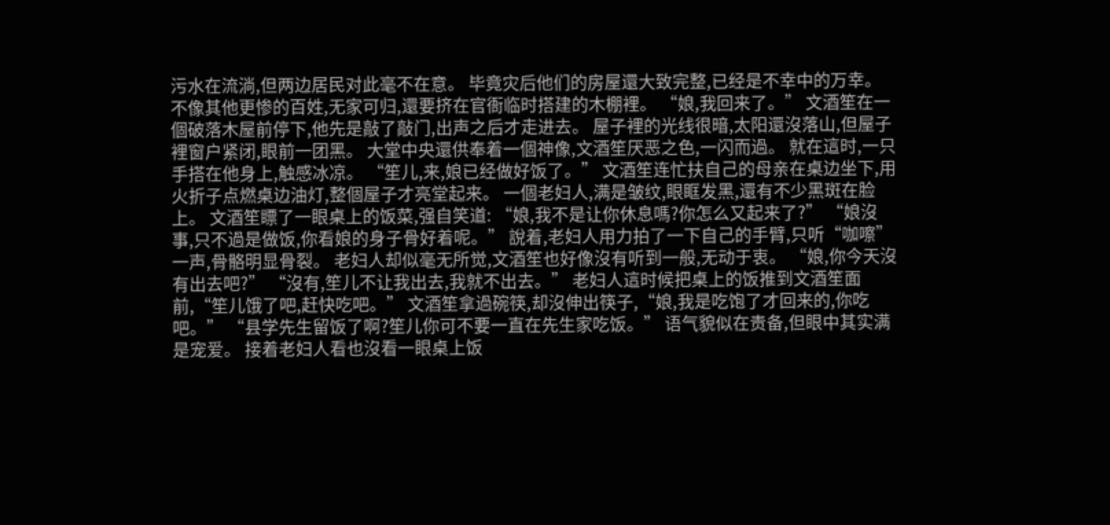污水在流淌,但两边居民对此毫不在意。 毕竟灾后他们的房屋還大致完整,已经是不幸中的万幸。 不像其他更惨的百姓,无家可归,還要挤在官衙临时搭建的木棚裡。 “娘,我回来了。” 文酒笙在一個破落木屋前停下,他先是敲了敲门,出声之后才走进去。 屋子裡的光线很暗,太阳還沒落山,但屋子裡窗户紧闭,眼前一团黑。 大堂中央還供奉着一個神像,文酒笙厌恶之色,一闪而過。 就在這时,一只手搭在他身上,触感冰凉。 “笙儿,来,娘已经做好饭了。” 文酒笙连忙扶自己的母亲在桌边坐下,用火折子点燃桌边油灯,整個屋子才亮堂起来。 一個老妇人,满是皱纹,眼眶发黑,還有不少黑斑在脸上。 文酒笙瞟了一眼桌上的饭菜,强自笑道: “娘,我不是让你休息嗎?你怎么又起来了?” “娘沒事,只不過是做饭,你看娘的身子骨好着呢。” 說着,老妇人用力拍了一下自己的手臂,只听“咖嚓”一声,骨骼明显骨裂。 老妇人却似毫无所觉,文酒笙也好像沒有听到一般,无动于衷。 “娘,你今天沒有出去吧?” “沒有,笙儿不让我出去,我就不出去。” 老妇人這时候把桌上的饭推到文酒笙面前,“笙儿饿了吧,赶快吃吧。” 文酒笙拿過碗筷,却沒伸出筷子,“娘,我是吃饱了才回来的,你吃吧。” “县学先生留饭了啊?笙儿你可不要一直在先生家吃饭。” 语气貌似在责备,但眼中其实满是宠爱。 接着老妇人看也沒看一眼桌上饭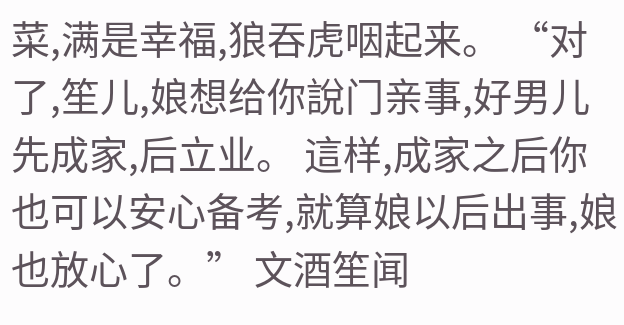菜,满是幸福,狼吞虎咽起来。 “对了,笙儿,娘想给你說门亲事,好男儿先成家,后立业。 這样,成家之后你也可以安心备考,就算娘以后出事,娘也放心了。” 文酒笙闻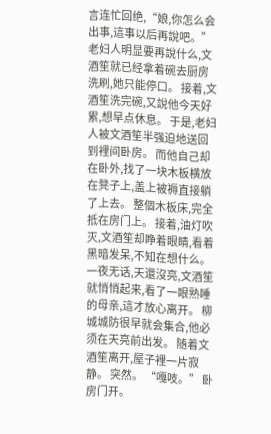言连忙回绝,“娘,你怎么会出事,這事以后再說吧。” 老妇人明显要再說什么,文酒笙就已经拿着碗去厨房洗刷,她只能停口。 接着,文酒笙洗完碗,又說他今天好累,想早点休息。 于是,老妇人被文酒笙半强迫地送回到裡间卧房。 而他自己却在卧外,找了一块木板横放在凳子上,盖上被褥直接躺了上去。 整個木板床,完全抵在房门上。 接着,油灯吹灭,文酒笙却睁着眼睛,看着黑暗发呆,不知在想什么。 一夜无话,天還沒亮,文酒笙就悄悄起来,看了一眼熟睡的母亲,這才放心离开。 柳城城防很早就会集合,他必须在天亮前出发。 随着文酒笙离开,屋子裡一片寂静。 突然。 “嘎吱。” 卧房门开。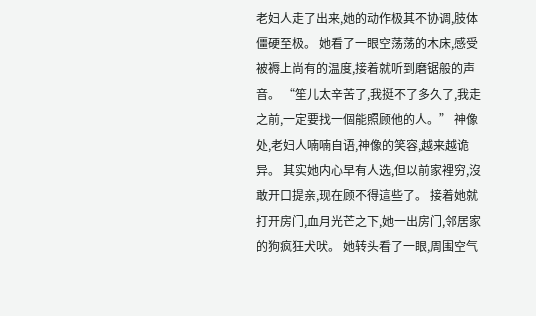老妇人走了出来,她的动作极其不协调,肢体僵硬至极。 她看了一眼空荡荡的木床,感受被褥上尚有的温度,接着就听到磨锯般的声音。 “笙儿太辛苦了,我挺不了多久了,我走之前,一定要找一個能照顾他的人。” 神像处,老妇人喃喃自语,神像的笑容,越来越诡异。 其实她内心早有人选,但以前家裡穷,沒敢开口提亲,现在顾不得這些了。 接着她就打开房门,血月光芒之下,她一出房门,邻居家的狗疯狂犬吠。 她转头看了一眼,周围空气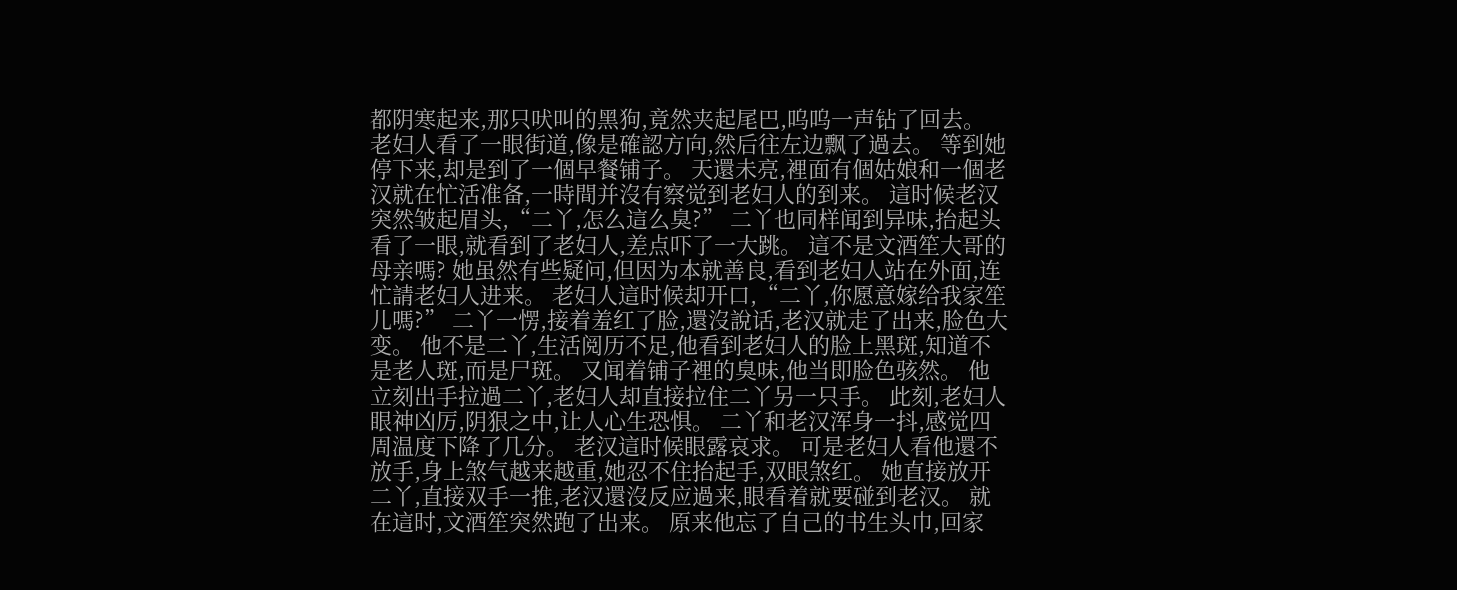都阴寒起来,那只吠叫的黑狗,竟然夹起尾巴,呜呜一声钻了回去。 老妇人看了一眼街道,像是確認方向,然后往左边飘了過去。 等到她停下来,却是到了一個早餐铺子。 天還未亮,裡面有個姑娘和一個老汉就在忙活准备,一時間并沒有察觉到老妇人的到来。 這时候老汉突然皱起眉头,“二丫,怎么這么臭?” 二丫也同样闻到异味,抬起头看了一眼,就看到了老妇人,差点吓了一大跳。 這不是文酒笙大哥的母亲嗎? 她虽然有些疑问,但因为本就善良,看到老妇人站在外面,连忙請老妇人进来。 老妇人這时候却开口,“二丫,你愿意嫁给我家笙儿嗎?” 二丫一愣,接着羞红了脸,還沒說话,老汉就走了出来,脸色大变。 他不是二丫,生活阅历不足,他看到老妇人的脸上黑斑,知道不是老人斑,而是尸斑。 又闻着铺子裡的臭味,他当即脸色骇然。 他立刻出手拉過二丫,老妇人却直接拉住二丫另一只手。 此刻,老妇人眼神凶厉,阴狠之中,让人心生恐惧。 二丫和老汉浑身一抖,感觉四周温度下降了几分。 老汉這时候眼露哀求。 可是老妇人看他還不放手,身上煞气越来越重,她忍不住抬起手,双眼煞红。 她直接放开二丫,直接双手一推,老汉還沒反应過来,眼看着就要碰到老汉。 就在這时,文酒笙突然跑了出来。 原来他忘了自己的书生头巾,回家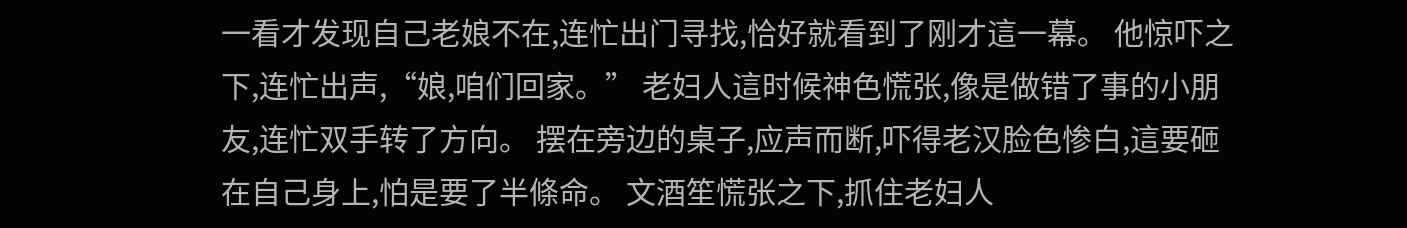一看才发现自己老娘不在,连忙出门寻找,恰好就看到了刚才這一幕。 他惊吓之下,连忙出声,“娘,咱们回家。” 老妇人這时候神色慌张,像是做错了事的小朋友,连忙双手转了方向。 摆在旁边的桌子,应声而断,吓得老汉脸色惨白,這要砸在自己身上,怕是要了半條命。 文酒笙慌张之下,抓住老妇人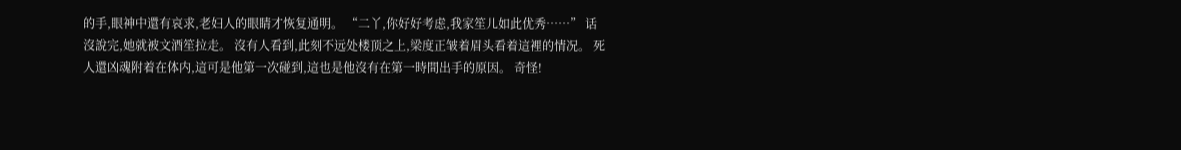的手,眼神中還有哀求,老妇人的眼睛才恢复通明。 “二丫,你好好考虑,我家笙儿如此优秀……” 话沒說完,她就被文酒笙拉走。 沒有人看到,此刻不远处楼顶之上,梁度正皱着眉头看着這裡的情况。 死人還凶魂附着在体内,這可是他第一次碰到,這也是他沒有在第一時間出手的原因。 奇怪!